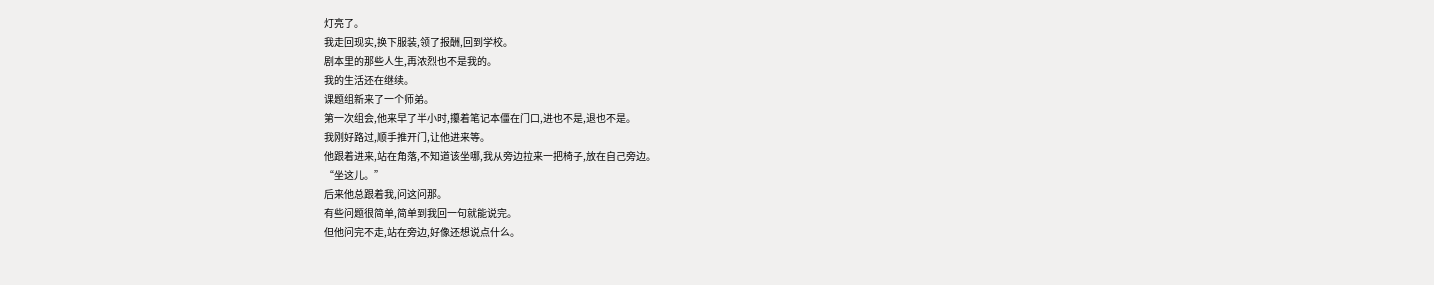灯亮了。
我走回现实,换下服装,领了报酬,回到学校。
剧本里的那些人生,再浓烈也不是我的。
我的生活还在继续。
课题组新来了一个师弟。
第一次组会,他来早了半小时,攥着笔记本僵在门口,进也不是,退也不是。
我刚好路过,顺手推开门,让他进来等。
他跟着进来,站在角落,不知道该坐哪,我从旁边拉来一把椅子,放在自己旁边。
“坐这儿。”
后来他总跟着我,问这问那。
有些问题很简单,简单到我回一句就能说完。
但他问完不走,站在旁边,好像还想说点什么。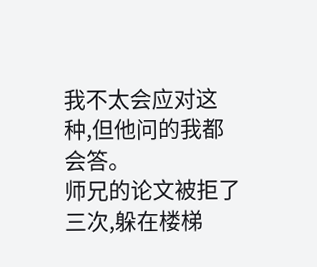我不太会应对这种,但他问的我都会答。
师兄的论文被拒了三次,躲在楼梯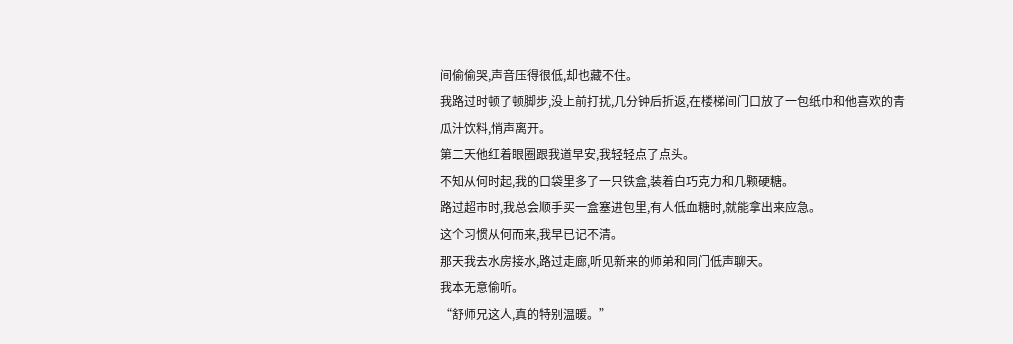间偷偷哭,声音压得很低,却也藏不住。
我路过时顿了顿脚步,没上前打扰,几分钟后折返,在楼梯间门口放了一包纸巾和他喜欢的青瓜汁饮料,悄声离开。
第二天他红着眼圈跟我道早安,我轻轻点了点头。
不知从何时起,我的口袋里多了一只铁盒,装着白巧克力和几颗硬糖。
路过超市时,我总会顺手买一盒塞进包里,有人低血糖时,就能拿出来应急。
这个习惯从何而来,我早已记不清。
那天我去水房接水,路过走廊,听见新来的师弟和同门低声聊天。
我本无意偷听。
“舒师兄这人,真的特别温暖。”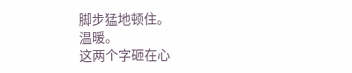脚步猛地顿住。
温暖。
这两个字砸在心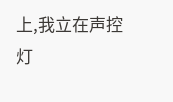上,我立在声控灯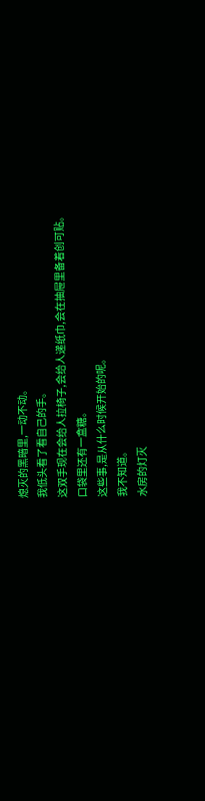熄灭的黑暗里,一动不动。
我低头看了看自己的手。
这双手现在会给人拉椅子,会给人递纸巾,会在抽屉里备着创可贴。
口袋里还有一盒糖。
这些事,是从什么时候开始的呢。
我不知道。
水房的灯灭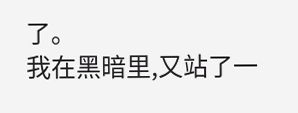了。
我在黑暗里,又站了一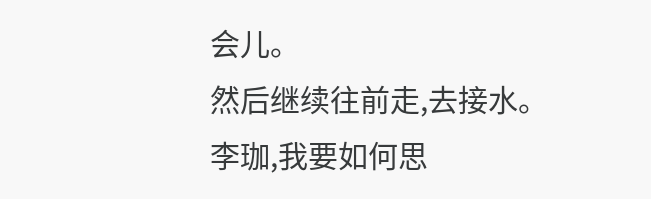会儿。
然后继续往前走,去接水。
李珈,我要如何思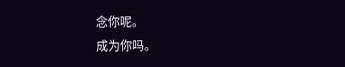念你呢。
成为你吗。